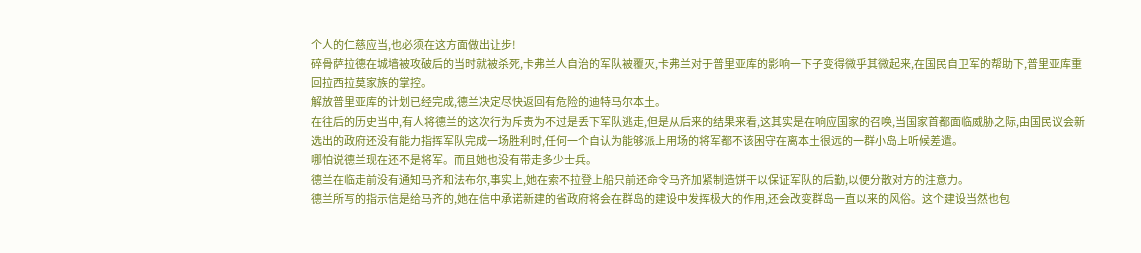个人的仁慈应当,也必须在这方面做出让步!
碎骨萨拉德在城墙被攻破后的当时就被杀死,卡弗兰人自治的军队被覆灭,卡弗兰对于普里亚库的影响一下子变得微乎其微起来,在国民自卫军的帮助下,普里亚库重回拉西拉莫家族的掌控。
解放普里亚库的计划已经完成,德兰决定尽快返回有危险的迪特马尔本土。
在往后的历史当中,有人将德兰的这次行为斥责为不过是丢下军队逃走,但是从后来的结果来看,这其实是在响应国家的召唤,当国家首都面临威胁之际,由国民议会新选出的政府还没有能力指挥军队完成一场胜利时,任何一个自认为能够派上用场的将军都不该困守在离本土很远的一群小岛上听候差遣。
哪怕说德兰现在还不是将军。而且她也没有带走多少士兵。
德兰在临走前没有通知马齐和法布尔,事实上,她在索不拉登上船只前还命令马齐加紧制造饼干以保证军队的后勤,以便分散对方的注意力。
德兰所写的指示信是给马齐的,她在信中承诺新建的省政府将会在群岛的建设中发挥极大的作用,还会改变群岛一直以来的风俗。这个建设当然也包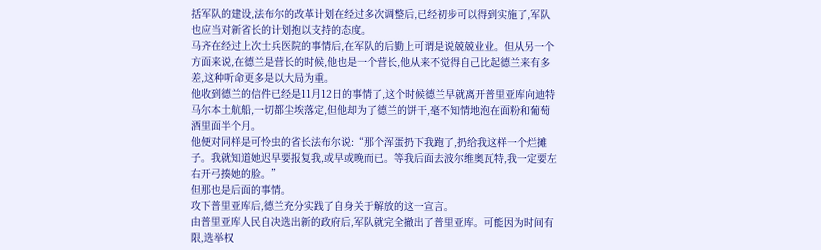括军队的建设,法布尔的改革计划在经过多次调整后,已经初步可以得到实施了,军队也应当对新省长的计划抱以支持的态度。
马齐在经过上次士兵医院的事情后,在军队的后勤上可谓是说兢兢业业。但从另一个方面来说,在德兰是营长的时候,他也是一个营长,他从来不觉得自己比起德兰来有多差,这种听命更多是以大局为重。
他收到德兰的信件已经是11月12日的事情了,这个时候德兰早就离开普里亚库向迪特马尔本土航船,一切都尘埃落定,但他却为了德兰的饼干,毫不知情地泡在面粉和葡萄酒里面半个月。
他便对同样是可怜虫的省长法布尔说:“那个浑蛋扔下我跑了,扔给我这样一个烂摊子。我就知道她迟早要报复我,或早或晚而已。等我后面去波尔维奥瓦特,我一定要左右开弓揍她的脸。”
但那也是后面的事情。
攻下普里亚库后,德兰充分实践了自身关于解放的这一宣言。
由普里亚库人民自决选出新的政府后,军队就完全撤出了普里亚库。可能因为时间有限,选举权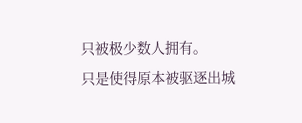只被极少数人拥有。
只是使得原本被驱逐出城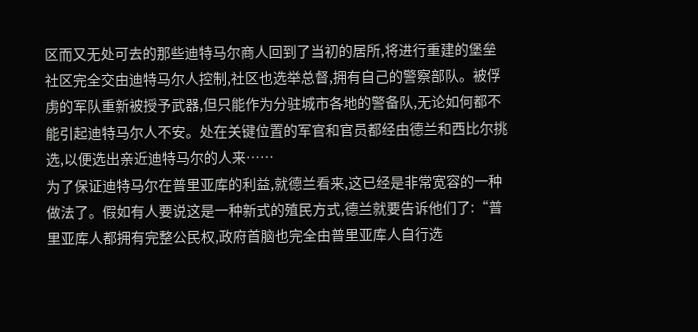区而又无处可去的那些迪特马尔商人回到了当初的居所,将进行重建的堡垒社区完全交由迪特马尔人控制,社区也选举总督,拥有自己的警察部队。被俘虏的军队重新被授予武器,但只能作为分驻城市各地的警备队,无论如何都不能引起迪特马尔人不安。处在关键位置的军官和官员都经由德兰和西比尔挑选,以便选出亲近迪特马尔的人来……
为了保证迪特马尔在普里亚库的利益,就德兰看来,这已经是非常宽容的一种做法了。假如有人要说这是一种新式的殖民方式,德兰就要告诉他们了:“普里亚库人都拥有完整公民权,政府首脑也完全由普里亚库人自行选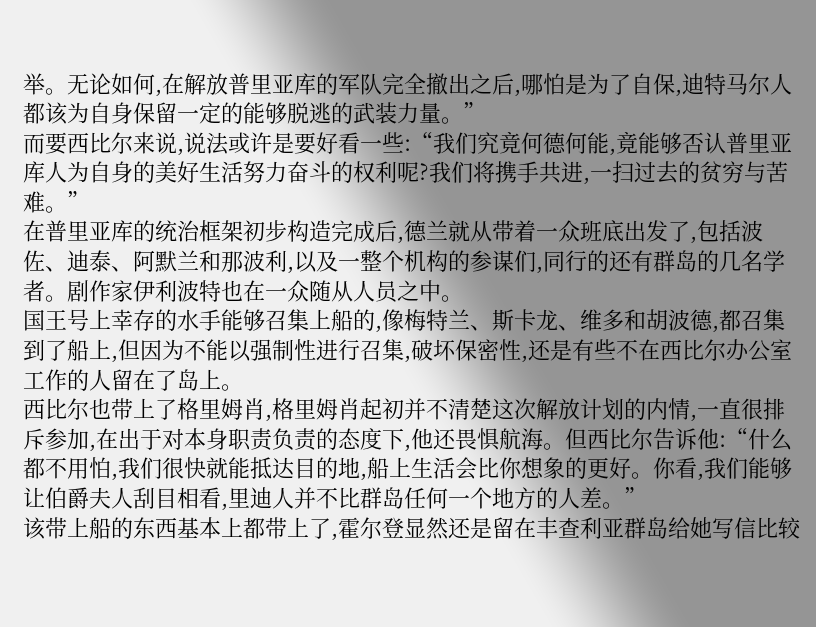举。无论如何,在解放普里亚库的军队完全撤出之后,哪怕是为了自保,迪特马尔人都该为自身保留一定的能够脱逃的武装力量。”
而要西比尔来说,说法或许是要好看一些:“我们究竟何德何能,竟能够否认普里亚库人为自身的美好生活努力奋斗的权利呢?我们将携手共进,一扫过去的贫穷与苦难。”
在普里亚库的统治框架初步构造完成后,德兰就从带着一众班底出发了,包括波佐、迪泰、阿默兰和那波利,以及一整个机构的参谋们,同行的还有群岛的几名学者。剧作家伊利波特也在一众随从人员之中。
国王号上幸存的水手能够召集上船的,像梅特兰、斯卡龙、维多和胡波德,都召集到了船上,但因为不能以强制性进行召集,破坏保密性,还是有些不在西比尔办公室工作的人留在了岛上。
西比尔也带上了格里姆肖,格里姆肖起初并不清楚这次解放计划的内情,一直很排斥参加,在出于对本身职责负责的态度下,他还畏惧航海。但西比尔告诉他:“什么都不用怕,我们很快就能抵达目的地,船上生活会比你想象的更好。你看,我们能够让伯爵夫人刮目相看,里迪人并不比群岛任何一个地方的人差。”
该带上船的东西基本上都带上了,霍尔登显然还是留在丰查利亚群岛给她写信比较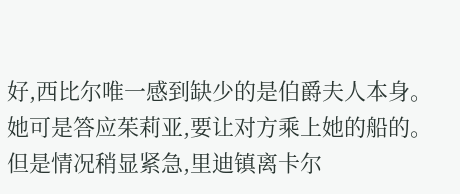好,西比尔唯一感到缺少的是伯爵夫人本身。她可是答应茱莉亚,要让对方乘上她的船的。但是情况稍显紧急,里迪镇离卡尔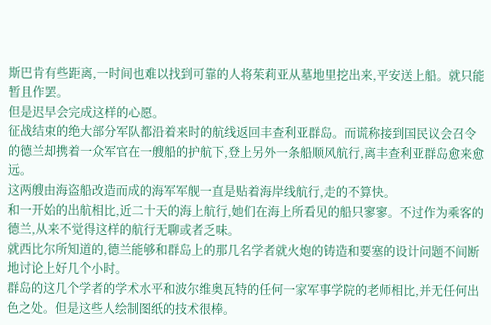斯巴肯有些距离,一时间也难以找到可靠的人将茱莉亚从墓地里挖出来,平安送上船。就只能暂且作罢。
但是迟早会完成这样的心愿。
征战结束的绝大部分军队都沿着来时的航线返回丰查利亚群岛。而谎称接到国民议会召令的德兰却携着一众军官在一艘船的护航下,登上另外一条船顺风航行,离丰查利亚群岛愈来愈远。
这两艘由海盗船改造而成的海军军舰一直是贴着海岸线航行,走的不算快。
和一开始的出航相比,近二十天的海上航行,她们在海上所看见的船只寥寥。不过作为乘客的德兰,从来不觉得这样的航行无聊或者乏味。
就西比尔所知道的,德兰能够和群岛上的那几名学者就火炮的铸造和要塞的设计问题不间断地讨论上好几个小时。
群岛的这几个学者的学术水平和波尔维奥瓦特的任何一家军事学院的老师相比,并无任何出色之处。但是这些人绘制图纸的技术很棒。